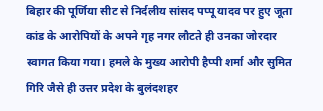बिहार की पूर्णिया सीट से निर्दलीय सांसद पप्पू यादव पर हुए जूता कांड के आरोपियों के अपने गृह नगर लौटते ही उनका जोरदार स्वागत किया गया। हमले के मुख्य आरोपी हैप्पी शर्मा और सुमित गिरि जैसे ही उत्तर प्रदेश के बुलंदशहर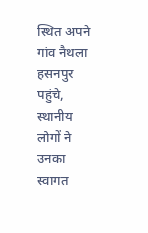स्थित अपने गांव नैथला हसनपुर पहुंचे, स्थानीय लोगों ने उनका स्वागत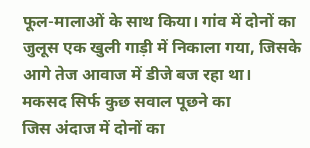फूल-मालाओं के साथ किया। गांव में दोनों का जुलूस एक खुली गाड़ी में निकाला गया, जिसके आगे तेज आवाज में डीजे बज रहा था।
मकसद सिर्फ कुछ सवाल पूछने का
जिस अंदाज में दोनों का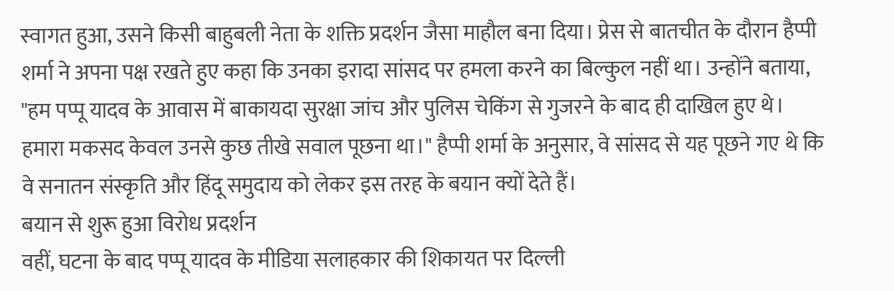स्वागत हुआ, उसने किसी बाहुबली नेता के शक्ति प्रदर्शन जैसा माहौल बना दिया। प्रेस से बातचीत के दौरान हैप्पी शर्मा ने अपना पक्ष रखते हुए कहा कि उनका इरादा सांसद पर हमला करने का बिल्कुल नहीं था। उन्होंने बताया, "हम पप्पू यादव के आवास में बाकायदा सुरक्षा जांच और पुलिस चेकिंग से गुजरने के बाद ही दाखिल हुए थे। हमारा मकसद केवल उनसे कुछ तीखे सवाल पूछना था।" हैप्पी शर्मा के अनुसार, वे सांसद से यह पूछने गए थे कि वे सनातन संस्कृति और हिंदू समुदाय को लेकर इस तरह के बयान क्यों देते हैं।
बयान से शुरू हुआ विरोध प्रदर्शन
वहीं, घटना के बाद पप्पू यादव के मीडिया सलाहकार की शिकायत पर दिल्ली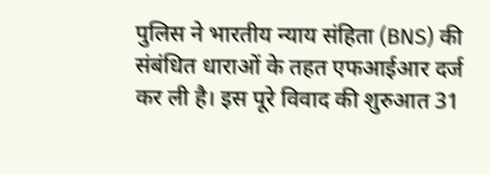पुलिस ने भारतीय न्याय संहिता (BNS) की संबंधित धाराओं के तहत एफआईआर दर्ज कर ली है। इस पूरे विवाद की शुरुआत 31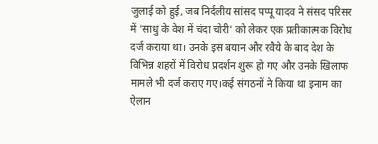जुलाई को हुई, जब निर्दलीय सांसद पप्पू यादव ने संसद परिसर में 'साधु के वेश में चंदा चोरी' को लेकर एक प्रतीकात्मक विरोध दर्ज कराया था। उनके इस बयान और रवैये के बाद देश के विभिन्न शहरों में विरोध प्रदर्शन शुरू हो गए और उनके खिलाफ मामले भी दर्ज कराए गए।कई संगठनों ने किया था इनाम का ऐलान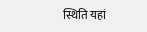स्थिति यहां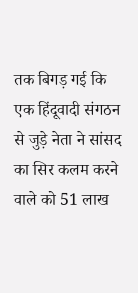तक बिगड़ गई कि एक हिंदूवादी संगठन से जुड़े नेता ने सांसद का सिर कलम करने वाले को 51 लाख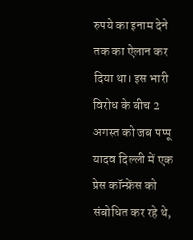रुपये का इनाम देने तक का ऐलान कर दिया था। इस भारी विरोध के बीच 2 अगस्त को जब पप्पू यादव दिल्ली में एक प्रेस कॉन्फ्रेंस को संबोधित कर रहे थे,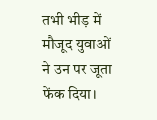तभी भीड़ में मौजूद युवाओं ने उन पर जूता फेंक दिया।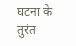घटना के तुरंत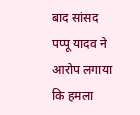बाद सांसद पप्पू यादव ने आरोप लगाया कि हमला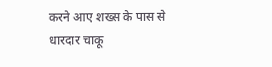करने आए शख्स के पास से धारदार चाकू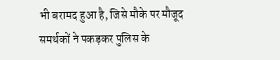भी बरामद हुआ है, जिसे मौके पर मौजूद समर्थकों ने पकड़कर पुलिस के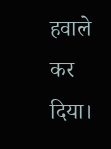हवाले कर दिया।